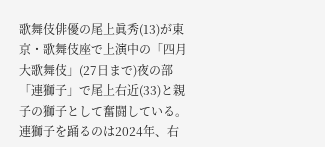歌舞伎俳優の尾上眞秀(13)が東京・歌舞伎座で上演中の「四月大歌舞伎」(27日まで)夜の部「連獅子」で尾上右近(33)と親子の獅子として奮闘している。連獅子を踊るのは2024年、右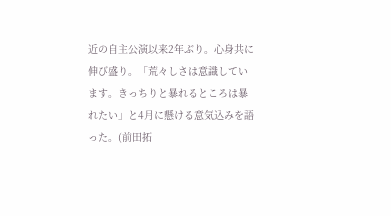近の自主公演以来2年ぶり。心身共に伸び盛り。「荒々しさは意識しています。きっちりと暴れるところは暴れたい」と4月に懸ける意気込みを語った。(前田拓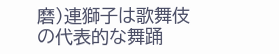磨)連獅子は歌舞伎の代表的な舞踊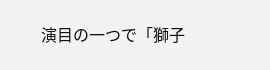演目の一つで「獅子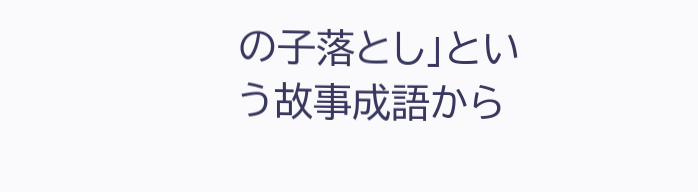の子落とし」という故事成語から